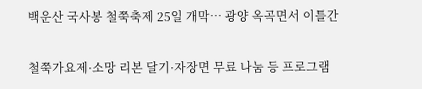백운산 국사봉 철쭉축제 25일 개막… 광양 옥곡면서 이틀간

철쭉가요제·소망 리본 달기·자장면 무료 나눔 등 프로그램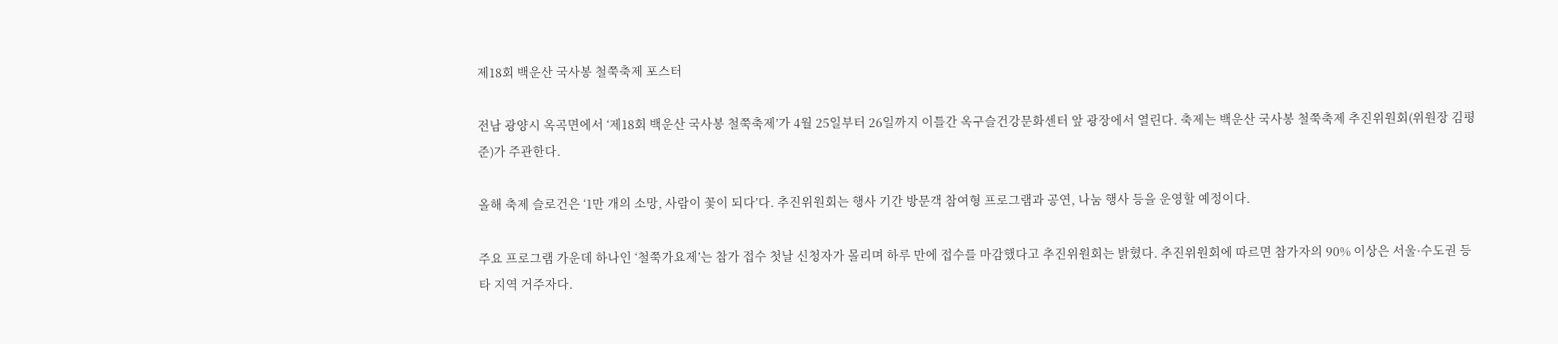제18회 백운산 국사봉 철쭉축제 포스터

전남 광양시 옥곡면에서 ‘제18회 백운산 국사봉 철쭉축제’가 4월 25일부터 26일까지 이틀간 옥구슬건강문화센터 앞 광장에서 열린다. 축제는 백운산 국사봉 철쭉축제 추진위원회(위원장 김평준)가 주관한다.

올해 축제 슬로건은 ‘1만 개의 소망, 사람이 꽃이 되다’다. 추진위원회는 행사 기간 방문객 참여형 프로그램과 공연, 나눔 행사 등을 운영할 예정이다.

주요 프로그램 가운데 하나인 ‘철쭉가요제’는 참가 접수 첫날 신청자가 몰리며 하루 만에 접수를 마감했다고 추진위원회는 밝혔다. 추진위원회에 따르면 참가자의 90% 이상은 서울·수도권 등 타 지역 거주자다.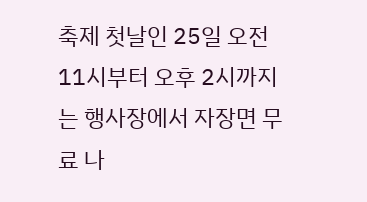축제 첫날인 25일 오전 11시부터 오후 2시까지는 행사장에서 자장면 무료 나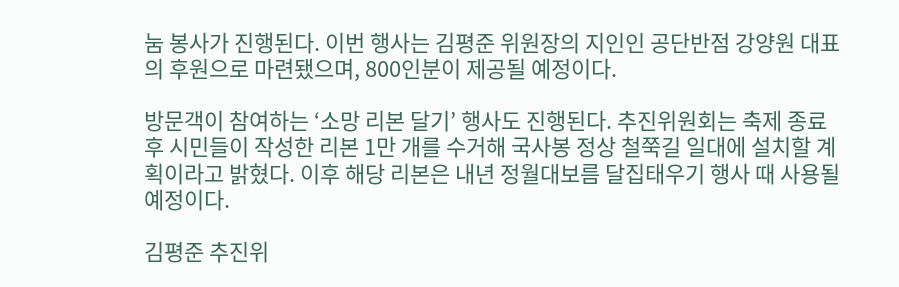눔 봉사가 진행된다. 이번 행사는 김평준 위원장의 지인인 공단반점 강양원 대표의 후원으로 마련됐으며, 800인분이 제공될 예정이다.

방문객이 참여하는 ‘소망 리본 달기’ 행사도 진행된다. 추진위원회는 축제 종료 후 시민들이 작성한 리본 1만 개를 수거해 국사봉 정상 철쭉길 일대에 설치할 계획이라고 밝혔다. 이후 해당 리본은 내년 정월대보름 달집태우기 행사 때 사용될 예정이다.

김평준 추진위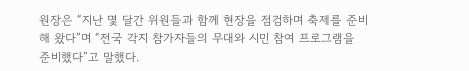원장은 “지난 몇 달간 위원들과 함께 현장을 점검하며 축제를 준비해 왔다”며 “전국 각지 참가자들의 무대와 시민 참여 프로그램을 준비했다”고 말했다.